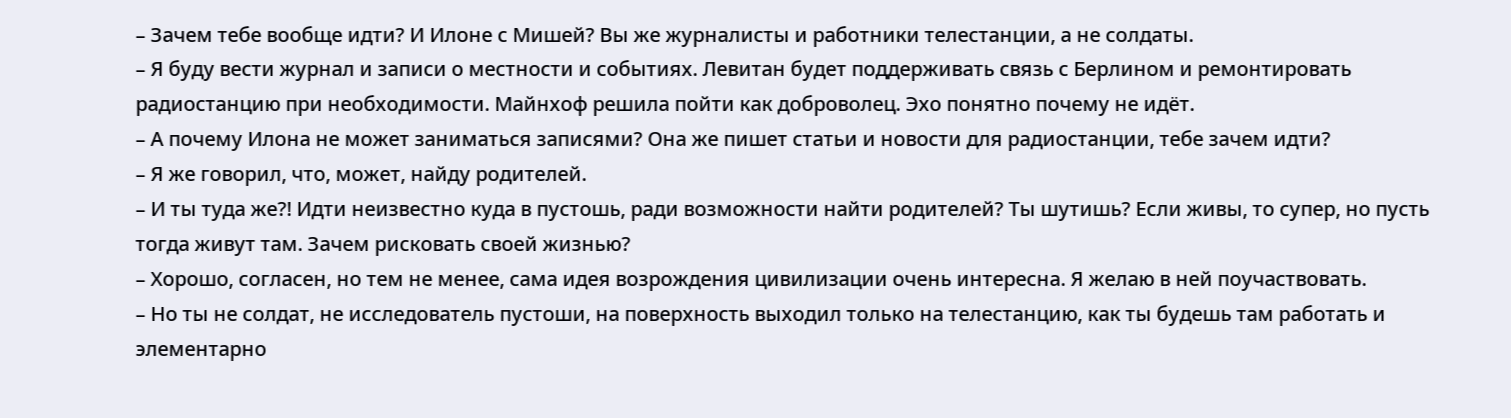– Зачем тебе вообще идти? И Илоне с Мишей? Вы же журналисты и работники телестанции, а не солдаты.
– Я буду вести журнал и записи о местности и событиях. Левитан будет поддерживать связь с Берлином и ремонтировать радиостанцию при необходимости. Майнхоф решила пойти как доброволец. Эхо понятно почему не идёт.
– А почему Илона не может заниматься записями? Она же пишет статьи и новости для радиостанции, тебе зачем идти?
– Я же говорил, что, может, найду родителей.
– И ты туда же?! Идти неизвестно куда в пустошь, ради возможности найти родителей? Ты шутишь? Если живы, то супер, но пусть тогда живут там. Зачем рисковать своей жизнью?
– Хорошо, согласен, но тем не менее, сама идея возрождения цивилизации очень интересна. Я желаю в ней поучаствовать.
– Но ты не солдат, не исследователь пустоши, на поверхность выходил только на телестанцию, как ты будешь там работать и элементарно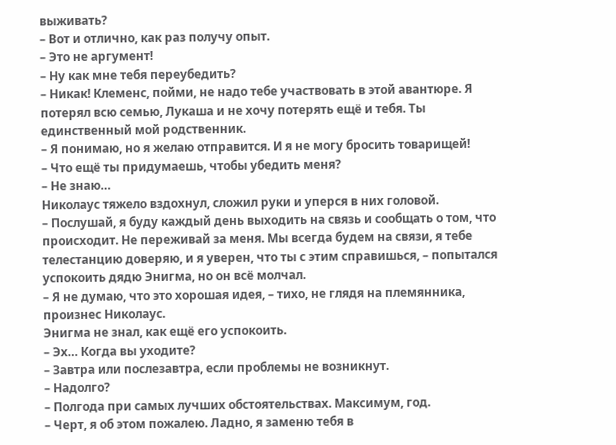выживать?
– Вот и отлично, как раз получу опыт.
– Это не аргумент!
– Ну как мне тебя переубедить?
– Никак! Клеменс, пойми, не надо тебе участвовать в этой авантюре. Я потерял всю семью, Лукаша и не хочу потерять ещё и тебя. Ты единственный мой родственник.
– Я понимаю, но я желаю отправится. И я не могу бросить товарищей!
– Что ещё ты придумаешь, чтобы убедить меня?
– Не знаю…
Николаус тяжело вздохнул, сложил руки и уперся в них головой.
– Послушай, я буду каждый день выходить на связь и сообщать о том, что происходит. Не переживай за меня. Мы всегда будем на связи, я тебе телестанцию доверяю, и я уверен, что ты с этим справишься, – попытался успокоить дядю Энигма, но он всё молчал.
– Я не думаю, что это хорошая идея, – тихо, не глядя на племянника, произнес Николаус.
Энигма не знал, как ещё его успокоить.
– Эх… Когда вы уходите?
– Завтра или послезавтра, если проблемы не возникнут.
– Надолго?
– Полгода при самых лучших обстоятельствах. Максимум, год.
– Черт, я об этом пожалею. Ладно, я заменю тебя в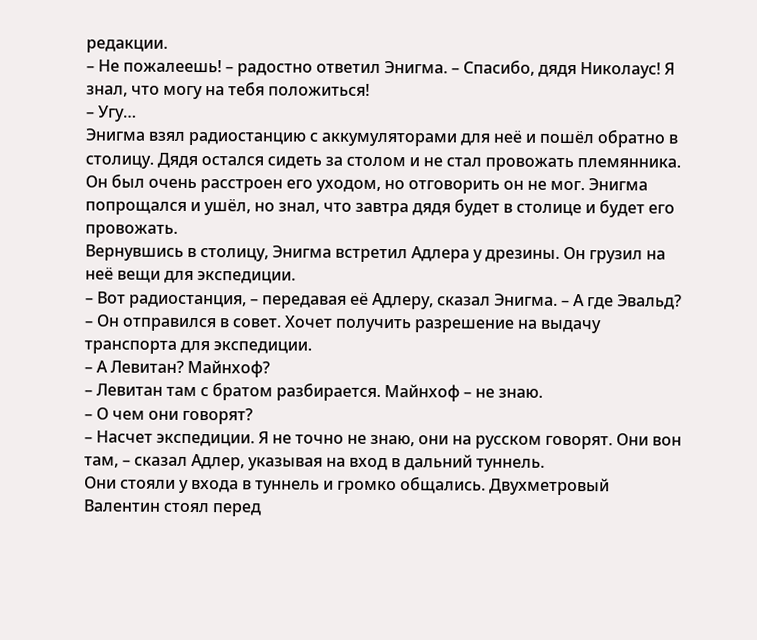редакции.
– Не пожалеешь! – радостно ответил Энигма. – Спасибо, дядя Николаус! Я знал, что могу на тебя положиться!
– Угу…
Энигма взял радиостанцию с аккумуляторами для неё и пошёл обратно в столицу. Дядя остался сидеть за столом и не стал провожать племянника. Он был очень расстроен его уходом, но отговорить он не мог. Энигма попрощался и ушёл, но знал, что завтра дядя будет в столице и будет его провожать.
Вернувшись в столицу, Энигма встретил Адлера у дрезины. Он грузил на неё вещи для экспедиции.
– Вот радиостанция, – передавая её Адлеру, сказал Энигма. – А где Эвальд?
– Он отправился в совет. Хочет получить разрешение на выдачу транспорта для экспедиции.
– А Левитан? Майнхоф?
– Левитан там с братом разбирается. Майнхоф – не знаю.
– О чем они говорят?
– Насчет экспедиции. Я не точно не знаю, они на русском говорят. Они вон там, – сказал Адлер, указывая на вход в дальний туннель.
Они стояли у входа в туннель и громко общались. Двухметровый Валентин стоял перед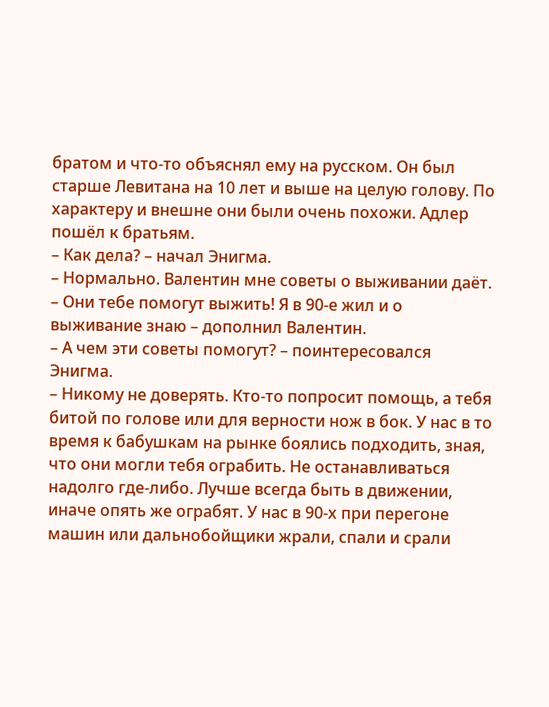братом и что-то объяснял ему на русском. Он был старше Левитана на 10 лет и выше на целую голову. По характеру и внешне они были очень похожи. Адлер пошёл к братьям.
– Как дела? – начал Энигма.
– Нормально. Валентин мне советы о выживании даёт.
– Они тебе помогут выжить! Я в 90-е жил и о выживание знаю – дополнил Валентин.
– А чем эти советы помогут? – поинтересовался Энигма.
– Никому не доверять. Кто-то попросит помощь, а тебя битой по голове или для верности нож в бок. У нас в то время к бабушкам на рынке боялись подходить, зная, что они могли тебя ограбить. Не останавливаться надолго где-либо. Лучше всегда быть в движении, иначе опять же ограбят. У нас в 90-х при перегоне машин или дальнобойщики жрали, спали и срали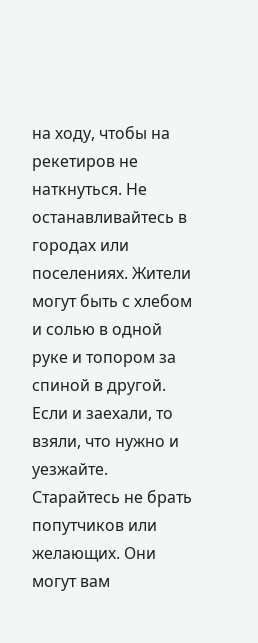на ходу, чтобы на рекетиров не наткнуться. Не останавливайтесь в городах или поселениях. Жители могут быть с хлебом и солью в одной руке и топором за спиной в другой. Если и заехали, то взяли, что нужно и уезжайте. Старайтесь не брать попутчиков или желающих. Они могут вам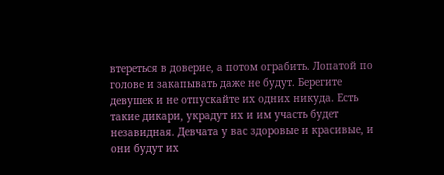втереться в доверие, а потом ограбить. Лопатой по голове и закапывать даже не будут. Берегите девушек и не отпускайте их одних никуда. Есть такие дикари, украдут их и им участь будет незавидная. Девчата у вас здоровые и красивые, и они будут их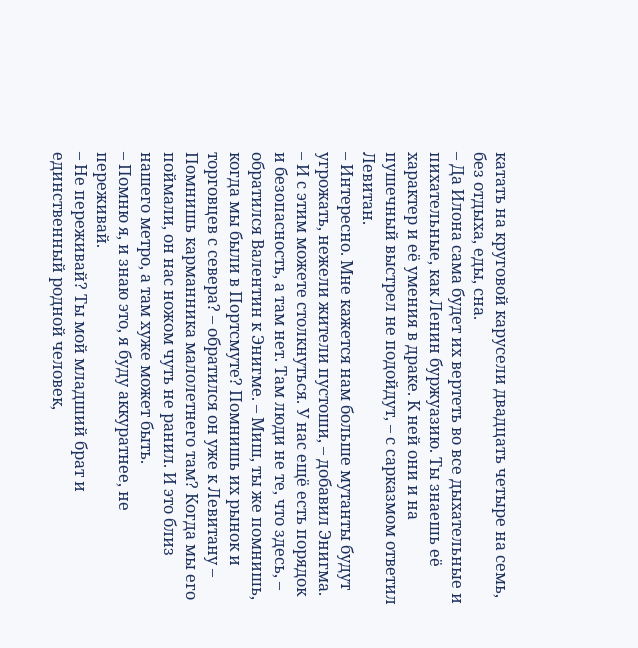катать на круговой карусели двадцать четыре на семь, без отдыха, еды, сна.
– Да Илона сама будет их вертеть во все дыхательные и пихательные, как Ленин буржуазию. Ты знаешь её характер и её умения в драке. К ней они и на пушечный выстрел не подойдут, – с сарказмом ответил Левитан.
– Интересно. Мне кажется нам больше мутанты будут угрожать, нежели жители пустоши, – добавил Энигма.
– И с этим можете столкнуться. У нас ещё есть порядок и безопасность, а там нет. Там люди не те, что здесь, – обратился Валентин к Энигме. – Миш, ты же помнишь, когда мы были в Портсмуте? Помнишь их рынок и торговцев с севера? – обратился он уже к Левитану – Помнишь карманника малолетнего там? Когда мы его поймали, он нас ножом чуть не ранил. И это близ нашего метро, а там хуже может быть.
– Помню я, и знаю это, я буду аккуратнее, не переживай.
– Не переживай? Ты мой младший брат и единственный родной человек,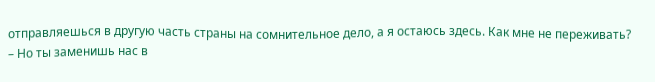отправляешься в другую часть страны на сомнительное дело, а я остаюсь здесь. Как мне не переживать?
– Но ты заменишь нас в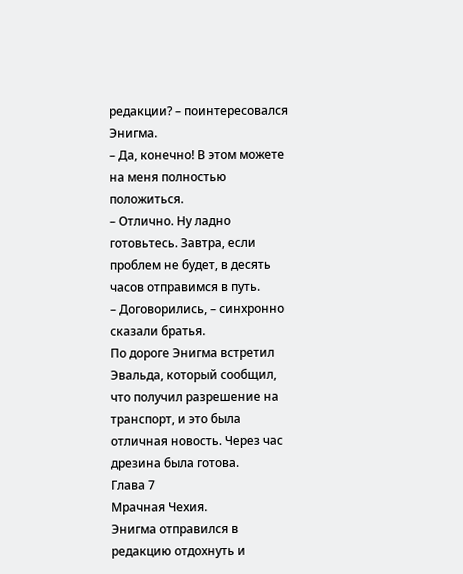редакции? – поинтересовался Энигма.
– Да, конечно! В этом можете на меня полностью положиться.
– Отлично. Ну ладно готовьтесь. Завтра, если проблем не будет, в десять часов отправимся в путь.
– Договорились, – синхронно сказали братья.
По дороге Энигма встретил Эвальда, который сообщил, что получил разрешение на транспорт, и это была отличная новость. Через час дрезина была готова.
Глава 7
Мрачная Чехия.
Энигма отправился в редакцию отдохнуть и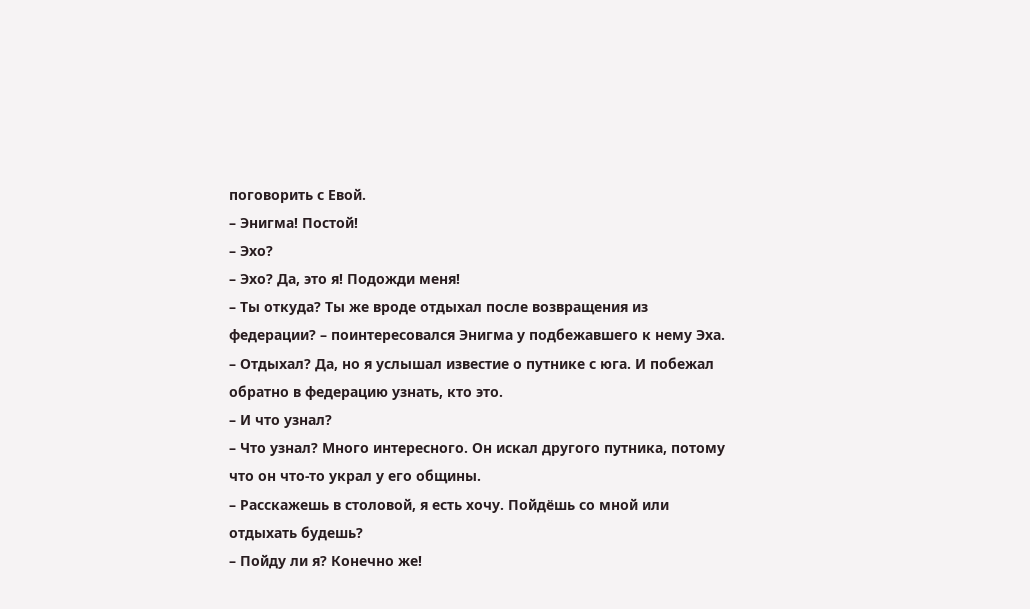поговорить с Евой.
– Энигма! Постой!
– Эхо?
– Эхо? Да, это я! Подожди меня!
– Ты откуда? Ты же вроде отдыхал после возвращения из федерации? – поинтересовался Энигма у подбежавшего к нему Эха.
– Отдыхал? Да, но я услышал известие о путнике с юга. И побежал обратно в федерацию узнать, кто это.
– И что узнал?
– Что узнал? Много интересного. Он искал другого путника, потому что он что-то украл у его общины.
– Расскажешь в столовой, я есть хочу. Пойдёшь со мной или отдыхать будешь?
– Пойду ли я? Конечно же!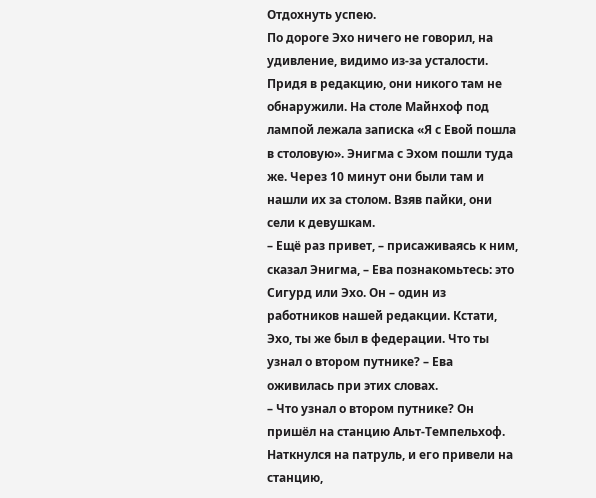Отдохнуть успею.
По дороге Эхо ничего не говорил, на удивление, видимо из-за усталости. Придя в редакцию, они никого там не обнаружили. На столе Майнхоф под лампой лежала записка «Я с Евой пошла в столовую». Энигма с Эхом пошли туда же. Через 10 минут они были там и нашли их за столом. Взяв пайки, они сели к девушкам.
– Ещё раз привет, – присаживаясь к ним, сказал Энигма, – Ева познакомьтесь: это Сигурд или Эхо. Он – один из работников нашей редакции. Кстати, Эхо, ты же был в федерации. Что ты узнал о втором путнике? – Ева оживилась при этих словах.
– Что узнал о втором путнике? Он пришёл на станцию Альт-Темпельхоф. Наткнулся на патруль, и его привели на станцию,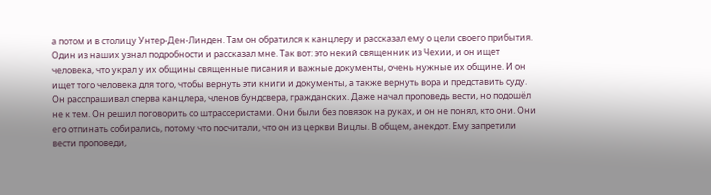а потом и в столицу Унтер-Ден-Линден. Там он обратился к канцлеру и рассказал ему о цели своего прибытия. Один из наших узнал подробности и рассказал мне. Так вот: это некий священник из Чехии, и он ищет человека, что украл у их общины священные писания и важные документы, очень нужные их общине. И он ищет того человека для того, чтобы вернуть эти книги и документы, а также вернуть вора и представить суду. Он расспрашивал сперва канцлера, членов бундсвера, гражданских. Даже начал проповедь вести, но подошёл не к тем. Он решил поговорить со штрассеристами. Они были без повязок на руках, и он не понял, кто они. Они его отпинать собирались, потому что посчитали, что он из церкви Вицлы. В общем, анекдот. Ему запретили вести проповеди,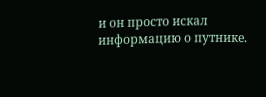и он просто искал информацию о путнике.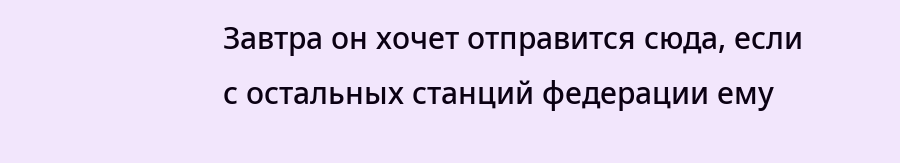Завтра он хочет отправится сюда, если с остальных станций федерации ему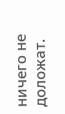ничего не доложат.